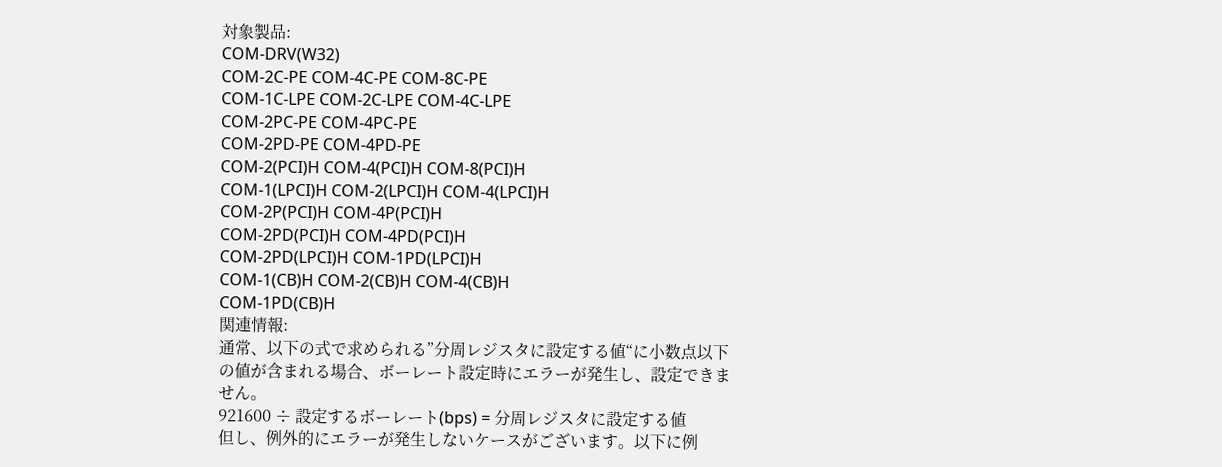対象製品:
COM-DRV(W32)
COM-2C-PE COM-4C-PE COM-8C-PE
COM-1C-LPE COM-2C-LPE COM-4C-LPE
COM-2PC-PE COM-4PC-PE
COM-2PD-PE COM-4PD-PE
COM-2(PCI)H COM-4(PCI)H COM-8(PCI)H
COM-1(LPCI)H COM-2(LPCI)H COM-4(LPCI)H
COM-2P(PCI)H COM-4P(PCI)H
COM-2PD(PCI)H COM-4PD(PCI)H
COM-2PD(LPCI)H COM-1PD(LPCI)H
COM-1(CB)H COM-2(CB)H COM-4(CB)H
COM-1PD(CB)H
関連情報:
通常、以下の式で求められる”分周レジスタに設定する値“に小数点以下の値が含まれる場合、ボーレート設定時にエラーが発生し、設定できません。
921600 ÷ 設定するボーレート(bps) = 分周レジスタに設定する値
但し、例外的にエラーが発生しないケースがございます。以下に例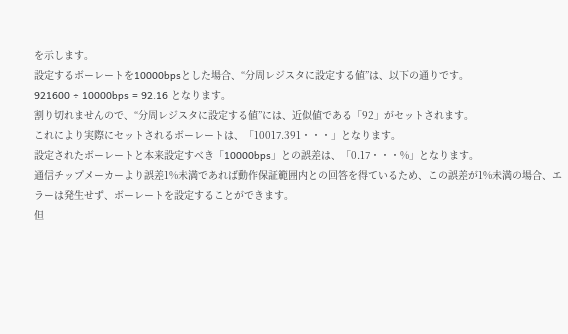を示します。
設定するボーレートを10000bpsとした場合、“分周レジスタに設定する値”は、以下の通りです。
921600 ÷ 10000bps = 92.16 となります。
割り切れませんので、“分周レジスタに設定する値”には、近似値である「92」がセットされます。
これにより実際にセットされるボーレートは、「10017.391・・・」となります。
設定されたボーレートと本来設定すべき「10000bps」との誤差は、「0.17・・・%」となります。
通信チップメーカーより誤差1%未満であれば動作保証範囲内との回答を得ているため、この誤差が1%未満の場合、エラーは発生せず、ボーレートを設定することができます。
但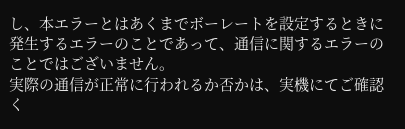し、本エラーとはあくまでボーレートを設定するときに発生するエラーのことであって、通信に関するエラーのことではございません。
実際の通信が正常に行われるか否かは、実機にてご確認く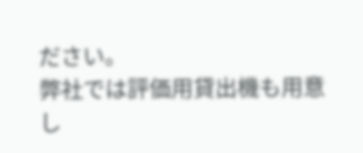ださい。
弊社では評価用貸出機も用意し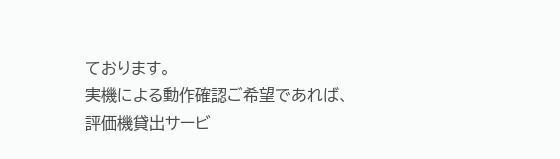ております。
実機による動作確認ご希望であれば、
評価機貸出サービ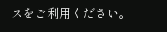スをご利用ください。